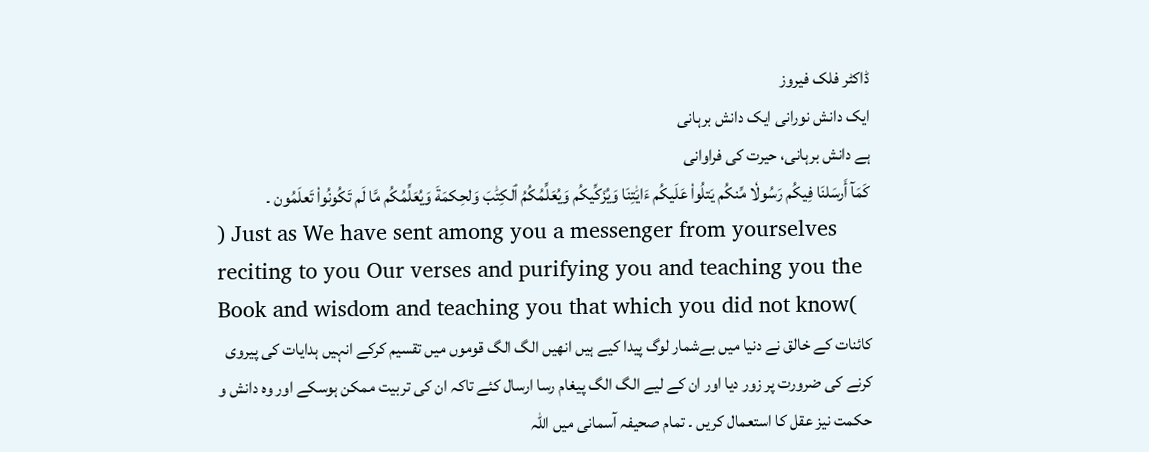ڈاکٹر فلک فیروز
ایک دانش نورانی ایک دانش برہانی
ہے دانش برہانی، حیرت کی فراوانی
كَمَآ أَرسَلنَا فِيكُم رَسُولٗا مِّنكُم يَتلُواْ عَلَيكُم ءَايَٰتِنَا وَيُزَكِّيكُم وَيُعَلِّمُكُمُ ٱلكِتَٰبَ وَلحِكمَةَ وَيُعَلِّمُكُم مَّا لَم تَكُونُواْ تَعلَمُون ۔
) Just as We have sent among you a messenger from yourselves reciting to you Our verses and purifying you and teaching you the Book and wisdom and teaching you that which you did not know(
کائنات کے خالق نے دنیا میں بےشمار لوگ پیدا کیے ہیں انھیں الگ الگ قوموں میں تقسیم کرکے انہیں ہدایات کی پیروی کرنے کی ضرورت پر زور دیا اور ان کے لیے الگ الگ پیغام رسا ارسال کئے تاکہ ان کی تربیت ممکن ہوسکے اور وہ دانش و حکمت نیز عقل کا استعمال کریں ۔ تمام صحیفہ آسمانی میں اللہ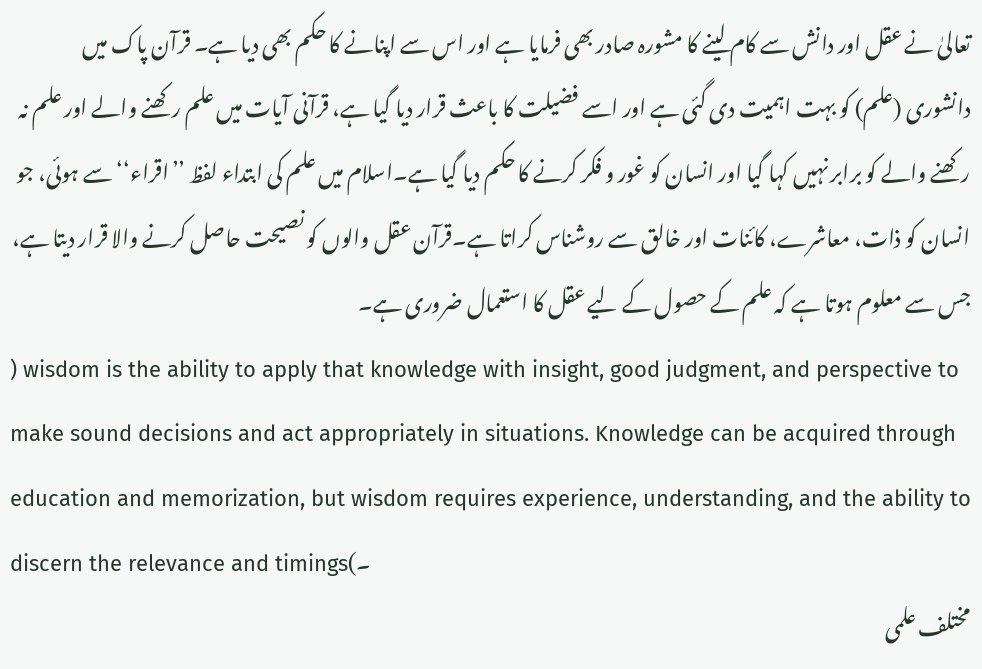تعالیٰ نے عقل اور دانش سے کام لینے کا مشورہ صادر بھی فرمایا ہے اور اس سے اپنانے کا حکم بھی دیا ہے۔ قرآن پاک میں دانشوری (علم) کو بہت اہمیت دی گئی ہے اور اسے فضیلت کا باعث قرار دیا گیا ہے، قرآنی آیات میں علم رکھنے والے اور علم نہ رکھنے والے کو برابر نہیں کہا گیا اور انسان کو غور و فکر کرنے کا حکم دیا گیا ہے۔اسلام میں علم کی ابتداء لفظ ’’اقراء‘‘ سے ہوئی، جو انسان کو ذات، معاشرے، کائنات اور خالق سے روشناس کراتا ہے۔قرآن عقل والوں کو نصیحت حاصل کرنے والا قرار دیتا ہے، جس سے معلوم ہوتا ہے کہ علم کے حصول کے لیے عقل کا استعمال ضروری ہے۔
) wisdom is the ability to apply that knowledge with insight, good judgment, and perspective to make sound decisions and act appropriately in situations. Knowledge can be acquired through education and memorization, but wisdom requires experience, understanding, and the ability to discern the relevance and timings(۔
مختلف علمی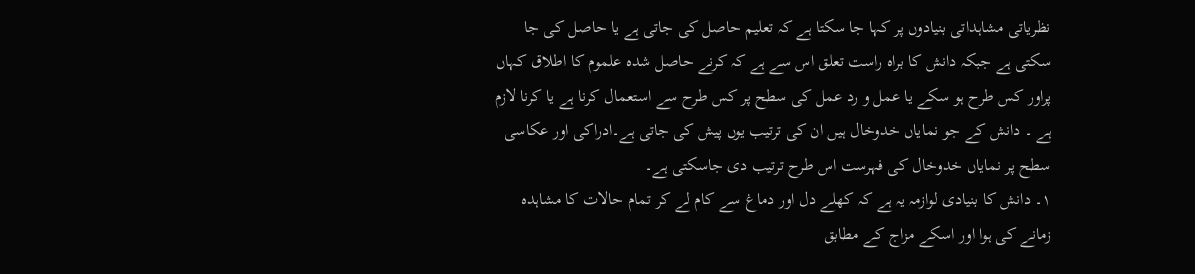نظریاتی مشاہداتی بنیادوں پر کہا جا سکتا ہے کہ تعلیم حاصل کی جاتی ہے یا حاصل کی جا سکتی ہے جبکہ دانش کا براہ راست تعلق اس سے ہے کہ کرنے حاصل شدہ علموم کا اطلاق کہاں پراور کس طرح ہو سکے یا عمل و رد عمل کی سطح پر کس طرح سے استعمال کرنا ہے یا کرنا لازم ہے ۔ دانش کے جو نمایاں خدوخال ہیں ان کی ترتیب یوں پیش کی جاتی ہے۔ادراکی اور عکاسی سطح پر نمایاں خدوخال کی فہرست اس طرح ترتیب دی جاسکتی ہے۔
۱۔ دانش کا بنیادی لوازمہ یہ ہے کہ کھلے دل اور دماغ سے کام لے کر تمام حالات کا مشاہدہ زمانے کی ہوا اور اسکے مزاج کے مطابق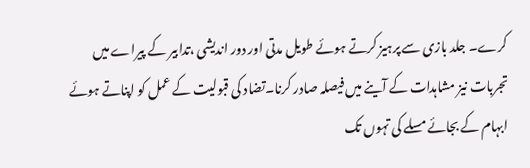کرے۔ جلد بازی سے پرہیز کرتے ہوئے طویل مدتی اور دور اندیشی ،تدابیر کے پیراے میں تجربات نیز مشاہدات کے آینے میں فیصلہ صادر کرنا۔تضاد کی قبولیت کے عمل کو اپناتے ہوئے ابہام کے بجائے مسلے کی تہوں تک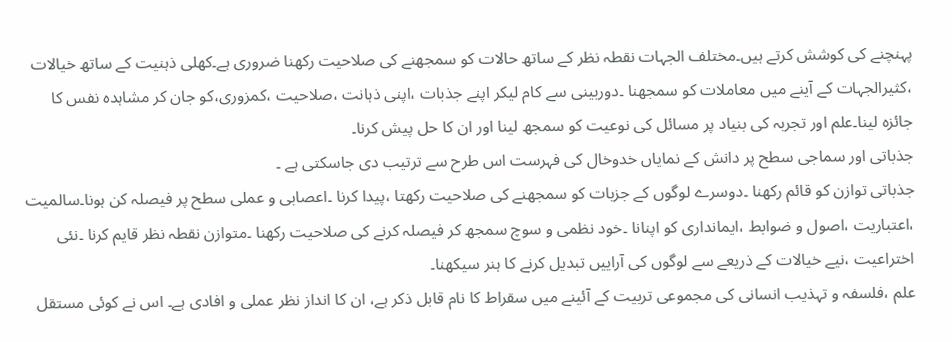پہنچنے کی کوشش کرتے ہیں۔مختلف الجہات نقطہ نظر کے ساتھ حالات کو سمجھنے کی صلاحیت رکھنا ضروری ہے۔کھلی ذہنیت کے ساتھ خیالات ،کثیرالجہات کے آینے میں معاملات کو سمجھنا ۔دوربینی سے کام لیکر اپنے جذبات ،اپنی ذہانت ،صلاحیت ،کمزوری،کو جان کر مشاہدہ نفس کا جائزہ لینا۔علم اور تجربہ کی بنیاد پر مسائل کی نوعیت کو سمجھ لینا اور ان کا حل پیش کرنا۔
جذباتی اور سماجی سطح پر دانش کے نمایاں خدوخال کی فہرست اس طرح سے ترتیب دی جاسکتی ہے ۔
جذباتی توازن کو قائم رکھنا ۔دوسرے لوگوں کے جزبات کو سمجھنے کی صلاحیت رکھتا ،پیدا کرنا ۔اعصابی و عملی سطح پر فیصلہ کن ہونا۔سالمیت ،اعتباریت ،اصول و ضوابط ،ایمانداری کو اپنانا ۔خود نظمی و سوچ سمجھ کر فیصلہ کرنے کی صلاحیت رکھنا ۔متوازن نقطہ نظر قایم کرنا ۔نئی اختراعیت ،نیے خیالات کے ذریعے سے لوگوں کی آراییں تبدیل کرنے کا ہنر سیکھنا۔
علم ،فلسفہ و تہذیب انسانی کی مجموعی تربیت کے آئینے میں سقراط کا نام قابل ذکر ہے، ان کا انداز نظر عملی و افادی ہے۔ اس نے کوئی مستقل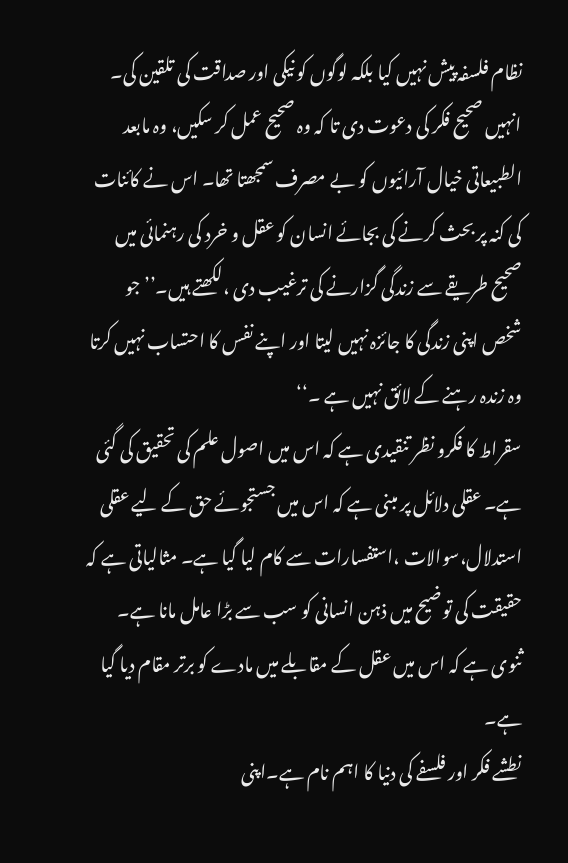نظام فلسفہ پیش نہیں کیا بلکہ لوگوں کو نیکی اور صداقت کی تلقین کی۔ انہیں صحیح فکر کی دعوت دی تا کہ وہ صحیح عمل کر سکیں، وہ مابعد الطبیعاتی خیال آرائیوں کو بے مصرف سمجھتا تھا۔ اس نے کائنات کی کنہ پر بحث کرنے کی بجائے انسان کو عقل و خرد کی رہنمائی میں صحیح طریقے سے زندگی گزارنے کی ترغیب دی ،لکھتے ہیں۔’’ جو شخص اپنی زندگی کا جائزہ نہیں لیتا اور اپنے نفس کا احتساب نہیں کرتا وہ زندہ رہنے کے لائق نہیں ہے ۔‘‘
سقراط کا فکرو نظر تنقیدی ہے کہ اس میں اصول علم کی تحقیق کی گئی ہے۔ عقلی دلائل پر مبنی ہے کہ اس میں جستجوئے حق کے لیے عقلی استدلال،سوالات ،استفسارات سے کام لیا گیا ہے۔ مثالیاتی ہے کہ حقیقت کی توضیح میں ذہن انسانی کو سب سے بڑا عامل مانا ہے۔ ثنوی ہے کہ اس میں عقل کے مقابلے میں مادے کو برتر مقام دیا گیا ہے۔
نطشے فکر اور فلسفے کی دنیا کا اہم نام ہے۔اپنی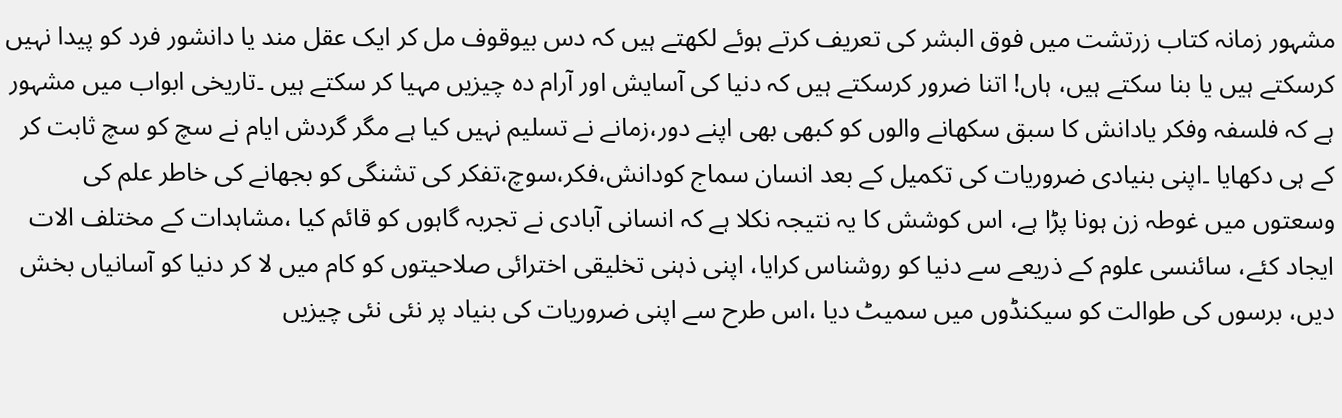مشہور زمانہ کتاب زرتشت میں فوق البشر کی تعریف کرتے ہوئے لکھتے ہیں کہ دس بیوقوف مل کر ایک عقل مند یا دانشور فرد کو پیدا نہیں کرسکتے ہیں یا بنا سکتے ہیں، ہاں! اتنا ضرور کرسکتے ہیں کہ دنیا کی آسایش اور آرام دہ چیزیں مہیا کر سکتے ہیں ۔تاریخی ابواب میں مشہور ہے کہ فلسفہ وفکر یادانش کا سبق سکھانے والوں کو کبھی بھی اپنے دور،زمانے نے تسلیم نہیں کیا ہے مگر گردش ایام نے سچ کو سچ ثابت کر کے ہی دکھایا ۔اپنی بنیادی ضروریات کی تکمیل کے بعد انسان سماج کودانش،فکر،سوچ،تفکر کی تشنگی کو بجھانے کی خاطر علم کی وسعتوں میں غوطہ زن ہونا پڑا ہے، اس کوشش کا یہ نتیجہ نکلا ہے کہ انسانی آبادی نے تجربہ گاہوں کو قائم کیا ،مشاہدات کے مختلف الات ایجاد کئے، سائنسی علوم کے ذریعے سے دنیا کو روشناس کرایا، اپنی ذہنی تخلیقی اخترائی صلاحیتوں کو کام میں لا کر دنیا کو آسانیاں بخش دیں، برسوں کی طوالت کو سیکنڈوں میں سمیٹ دیا ،اس طرح سے اپنی ضروریات کی بنیاد پر نئی نئی چیزیں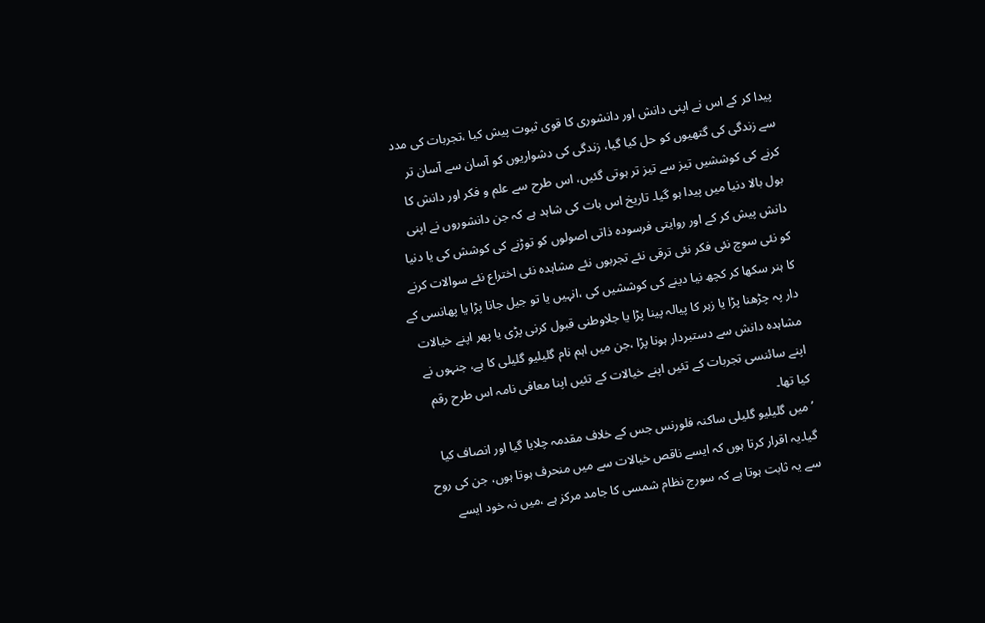پیدا کر کے اس نے اپنی دانش اور دانشوری کا قوی ثبوت پیش کیا ،تجربات کی مدد سے زندگی کی گتھیوں کو حل کیا گیا، زندگی کی دشواریوں کو آسان سے آسان تر کرنے کی کوششیں تیز سے تیز تر ہوتی گئیں، اس طرح سے علم و فکر اور دانش کا بول بالا دنیا میں پیدا ہو گیا۔ تاریخ اس بات کی شاہد ہے کہ جن دانشوروں نے اپنی دانش پیش کر کے اور روایتی فرسودہ ذاتی اصولوں کو توڑنے کی کوشش کی یا دنیا کو نئی سوچ نئی فکر نئی ترقی نئے تجربوں نئے مشاہدہ نئی اختراع نئے سوالات کرنے کا ہنر سکھا کر کچھ نیا دینے کی کوششیں کی ،انہیں یا تو جیل جانا پڑا یا پھانسی کے دار پہ چڑھنا پڑا یا زہر کا پیالہ پینا پڑا یا جلاوطنی قبول کرنی پڑی یا پھر اپنے خیالات مشاہدہ دانش سے دستبردار ہونا پڑا ،جن میں اہم نام گلیلیو گلیلی کا ہے، جنہوں نے اپنے سائنسی تجربات کے تئیں اپنے خیالات کے تئیں اپنا معافی نامہ اس طرح رقم کیا تھا۔
’میں گلیلیو گلیلی ساکنہ فلورنس جس کے خلاف مقدمہ چلایا گیا اور انصاف کیا گیا۔یہ اقرار کرتا ہوں کہ ایسے ناقص خیالات سے میں منحرف ہوتا ہوں، جن کی روح سے یہ ثابت ہوتا ہے کہ سورج نظام شمسی کا جامد مرکز ہے ،میں نہ خود ایسے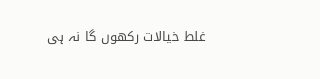غلط خیالات رکھوں گا نہ ہی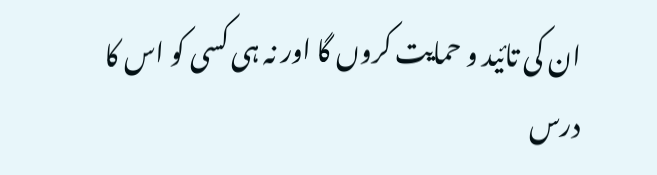ان کی تائید و حمایت کروں گا اور نہ ہی کسی کو اس کا درس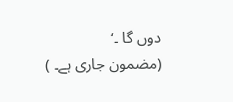دوں گا ۔‘
(مضمون جاری ہے۔ )